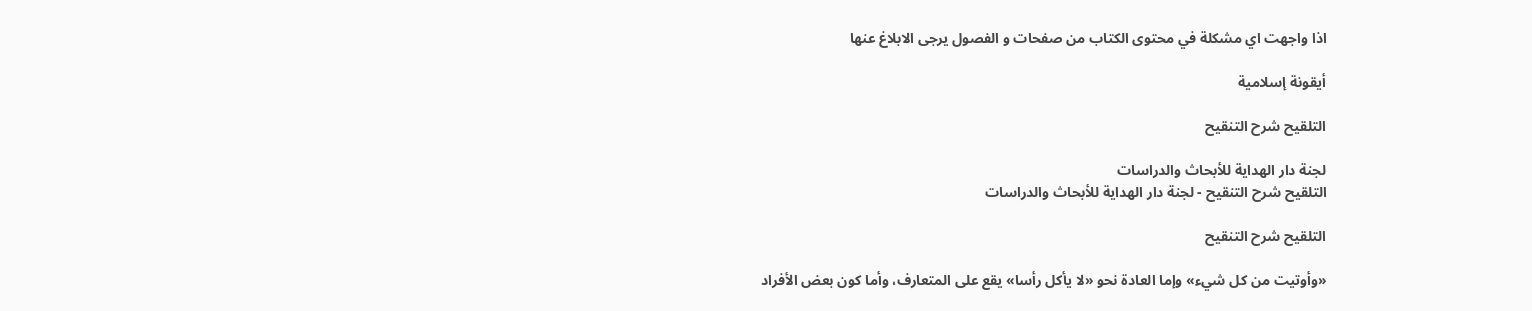اذا واجهت اي مشكلة في محتوى الكتاب من صفحات و الفصول يرجى الابلاغ عنها

أيقونة إسلامية

التلقيح شرح التنقيح

لجنة دار الهداية للأبحاث والدراسات
التلقيح شرح التنقيح - لجنة دار الهداية للأبحاث والدراسات

التلقيح شرح التنقيح

«وأوتيت من كل شيء» وإما العادة نحو «لا يأكل رأسا» يقع على المتعارف، وأما كون بعض الأفراد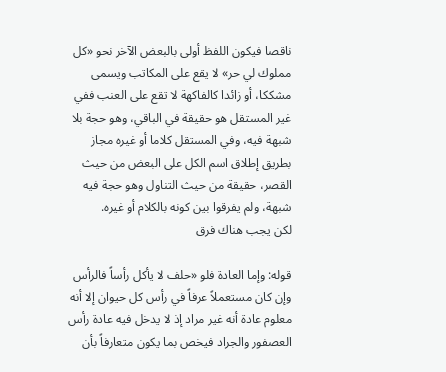ناقصا فيكون اللفظ أولى بالبعض الآخر نحو «كل مملوك لي حر» لا يقع على المكاتب ويسمى مشككا، أو زائدا كالفاكهة لا تقع على العنب ففي غير المستقل هو حقيقة في الباقي، وهو حجة بلا شبهة فيه، وفي المستقل كلاما أو غيره مجاز بطريق إطلاق اسم الكل على البعض من حيث القصر، حقيقة من حيث التناول وهو حجة فيه شبهة، ولم يفرقوا بين كونه بالكلام أو غيره.
لكن يجب هناك فرق

قوله: وإما العادة فلو «حلف لا يأكل رأساً فالرأس وإن كان مستعملاً عرفاً في رأس كل حيوان إلا أنه معلوم عادة أنه غير مراد إذ لا يدخل فيه عادة رأس العصفور والجراد فيخص بما يكون متعارفاً بأن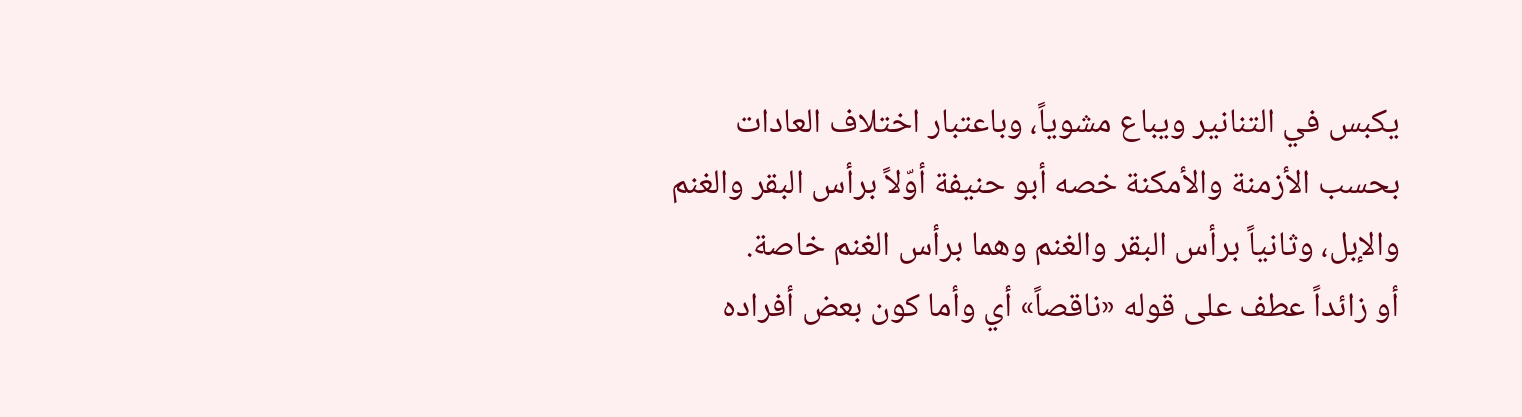يكبس في التنانير ويباع مشوياً، وباعتبار اختلاف العادات بحسب الأزمنة والأمكنة خصه أبو حنيفة أوّلاً برأس البقر والغنم والإبل، وثانياً برأس البقر والغنم وهما برأس الغنم خاصة.
أو زائداً عطف على قوله «ناقصاً» أي وأما كون بعض أفراده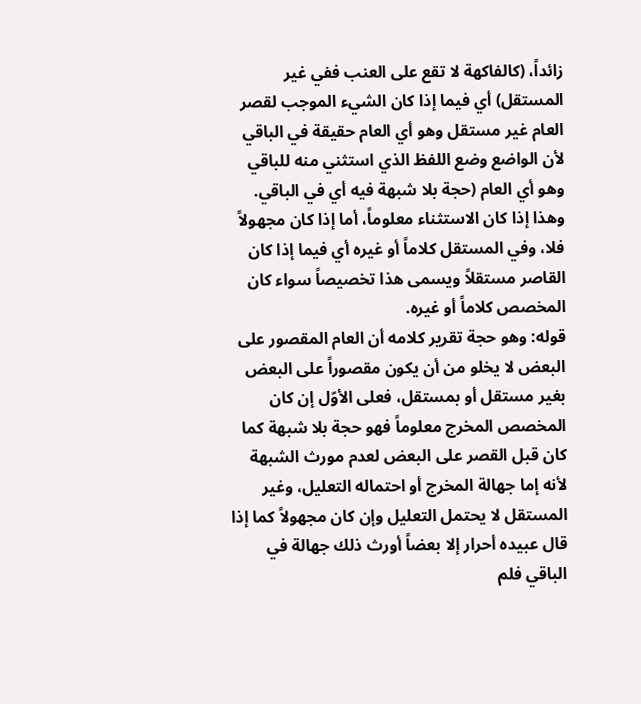زائداً، (كالفاكهة لا تقع على العنب ففي غير المستقل) أي فيما إذا كان الشيء الموجب لقصر العام غير مستقل وهو أي العام حقيقة في الباقي لأن الواضع وضع اللفظ الذي استثني منه للباقي وهو أي العام (حجة بلا شبهة فيه أي في الباقي.
وهذا إذا كان الاستثناء معلوماً، أما إذا كان مجهولاً فلا، وفي المستقل كلاماً أو غيره أي فيما إذا كان القاصر مستقلاً ويسمى هذا تخصيصاً سواء كان المخصص كلاماً أو غيره.
قوله: وهو حجة تقرير كلامه أن العام المقصور على البعض لا يخلو من أن يكون مقصوراً على البعض بغير مستقل أو بمستقل، فعلى الأوّل إن كان المخصص المخرج معلوماً فهو حجة بلا شبهة كما كان قبل القصر على البعض لعدم مورث الشبهة لأنه إما جهالة المخرج أو احتماله التعليل، وغير المستقل لا يحتمل التعليل وإن كان مجهولاً كما إذا قال عبيده أحرار إلا بعضاً أورث ذلك جهالة في الباقي فلم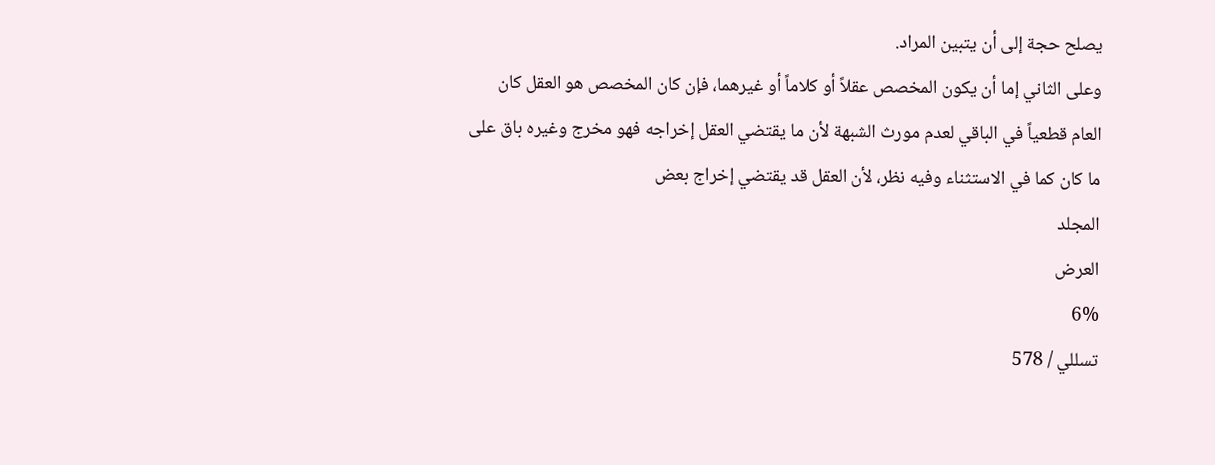يصلح حجة إلى أن يتبين المراد.
وعلى الثاني إما أن يكون المخصص عقلاً أو كلاماً أو غيرهما، فإن كان المخصص هو العقل كان العام قطعياً في الباقي لعدم مورث الشبهة لأن ما يقتضي العقل إخراجه فهو مخرج وغيره باق على ما كان كما في الاستثناء وفيه نظر، لأن العقل قد يقتضي إخراج بعض
المجلد
العرض
6%
تسللي / 578